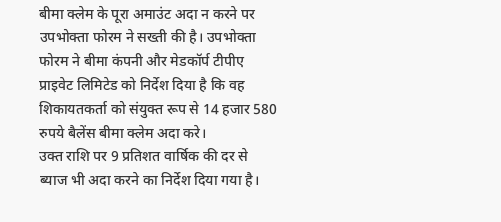बीमा क्लेम के पूरा अमाउंट अदा न करने पर उपभोक्ता फोरम ने सख्ती की है। उपभोक्ता फोरम ने बीमा कंपनी और मेडकॉर्प टीपीए प्राइवेट लिमिटेड को निर्देश दिया है कि वह शिकायतकर्ता को संयुक्त रूप से 14 हजार 580 रुपये बैलेंस बीमा क्लेम अदा करे।
उक्त राशि पर 9 प्रतिशत वार्षिक की दर से ब्याज भी अदा करने का निर्देश दिया गया है।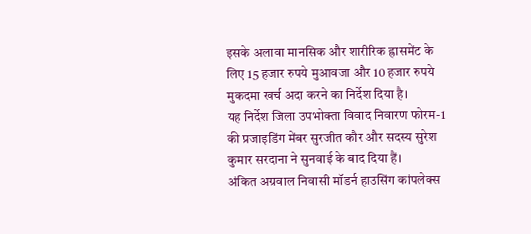इसके अलावा मानसिक और शारीरिक ह्रासमेंट के लिए 15 हजार रुपये मुआवजा और 10 हजार रुपये मुकदमा खर्च अदा करने का निर्देश दिया है।
यह निर्देश जिला उपभोक्ता विवाद निवारण फोरम-1 की प्रजाइडिंग मेंबर सुरजीत कौर और सदस्य सुरेश कुमार सरदाना ने सुनवाई के बाद दिया हैं।
अंकित अग्रवाल निवासी मॉडर्न हाउसिंग कांपलेक्स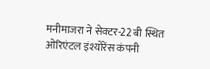मनीमाजरा ने सेक्टर-22 बी स्थित ओरिएंटल इंश्योरेंस कंपनी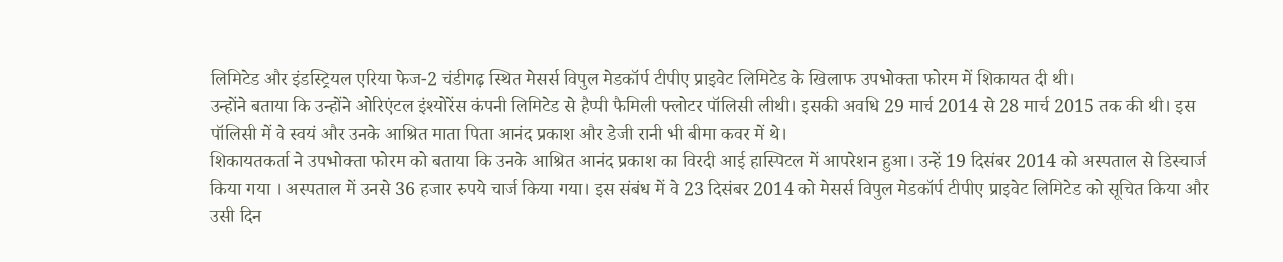लिमिटेड और इंडस्ट्रियल एरिया फेज-2 चंडीगढ़ स्थित मेसर्स विपुल मेडकॉर्प टीपीए प्राइवेट लिमिटेड के खिलाफ उपभोक्ता फोरम में शिकायत दी थी।
उन्होंने बताया कि उन्होंने ओरिएंटल इंश्योरेंस कंपनी लिमिटेड से हैप्पी फैमिली फ्लोटर पॉलिसी लीथी। इसकी अवधि 29 मार्च 2014 से 28 मार्च 2015 तक की थी। इस पॉलिसी में वे स्वयं और उनके आश्रित माता पिता आनंद प्रकाश और डेजी रानी भी बीमा कवर में थे।
शिकायतकर्ता ने उपभोक्ता फोरम को बताया कि उनके आश्रित आनंद प्रकाश का विरदी आई हास्पिटल में आपरेशन हुआ। उन्हें 19 दिसंबर 2014 को अस्पताल से डिस्चार्ज किया गया । अस्पताल में उनसे 36 हजार रुपये चार्ज किया गया। इस संबंध में वे 23 दिसंबर 2014 को मेसर्स विपुल मेडकॉर्प टीपीए प्राइवेट लिमिटेड को सूचित किया और उसी दिन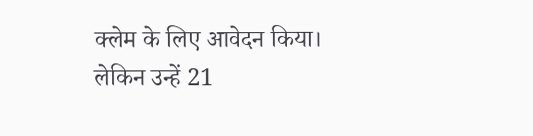क्लेम के लिए आवेदन किया।
लेकिन उन्हें 21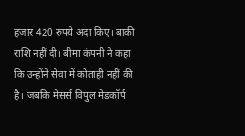हजार 420 रुपये अदा किए। बाकी राशि नहीं दी। बीमा कंपनी ने कहा कि उन्होंने सेवा में कोताही नहीं की है। जबकि मेसर्स विपुल मेडकॉर्प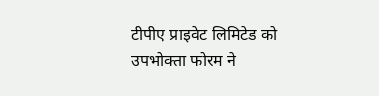टीपीए प्राइवेट लिमिटेड को उपभोक्ता फोरम ने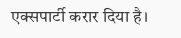एक्सपार्टी करार दिया है।